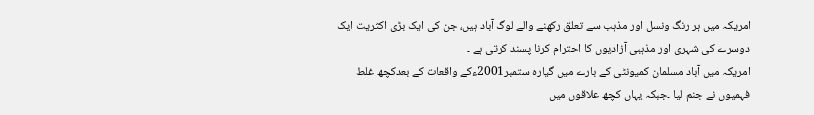امریکہ میں ہر رنگ ونسل اور مذہب سے تعلق رکھنے والے لوگ آباد ہیں، جن کی ایک بڑی اکثریت ایک دوسرے کی شہری اور مذہبی آزادیوں کا احترام کرنا پسند کرتی ہے ۔
امریکہ میں آباد مسلمان کمیونٹی کے بارے میں گیارہ ستمبر2001ءکے واقعات کے بعدکچھ غلط فہمیوں نے جنم لیا ۔جبکہ یہاں کچھ علاقوں میں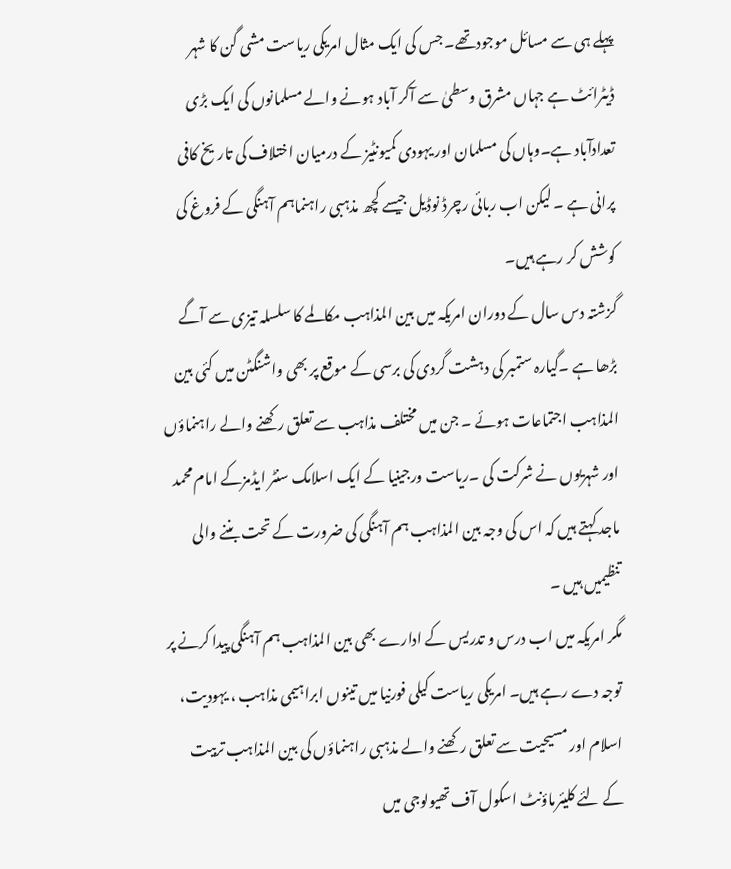پہلے ہی سے مسائل موجودتھے۔ جس کی ایک مثال امریکی ریاست مشی گن کا شہر ڈیٹرائٹ ہے جہاں مشرق وسطیٰ سے آکر آباد ہونے والے مسلمانوں کی ایک بڑی تعدادآباد ہے۔وہاں کی مسلمان اور یہودی کمیونٹیز کے درمیان اختلاف کی تاریخ کافی پرانی ہے ۔ لیکن اب ربائی رچرڈ نوڈیل جیسے کچھ مذہبی راہنماہم آہنگی کے فروغ کی کوشش کر رہے ہیں۔
گزشتہ دس سال کے دوران امریکہ میں بین المذاہب مکالمے کا سلسلہ تیزی سے آگے بڑھا ہے ۔گیارہ ستمبر کی دہشت گردی کی برسی کے موقع پر بھی واشنگٹن میں کئی بین المذاہب اجتماعات ہوئے ۔ جن میں مختلف مذاہب سے تعلق رکھنے والے راہنماؤں اور شہریوں نے شرکت کی ۔ریاست ورجینیا کے ایک اسلامک سنٹر ایڈمزکے امام محمد ماجد کہتے ہیں کہ اس کی وجہ بین المذاہب ہم آہنگی کی ضرورت کے تحت بننے والی تنظیمیں ہیں ۔
مگر امریکہ میں اب درس و تدریس کے ادارے بھی بین المذاہب ہم آہنگی پیدا کرنے پر توجہ دے رہے ہیں۔ امریکی ریاست کیلی فورنیا میں تینوں ابراہیمی مذاہب ، یہودیت، اسلام اور مسیحیت سے تعلق رکھنے والے مذہبی راہنماؤں کی بین المذاہب تربیت کے لئے کلیئرماؤنٹ اسکول آف تھیولوجی میں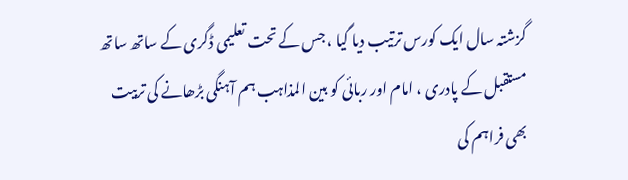گزشتہ سال ایک کورس ترتیب دیا گیا ، جس کے تحت تعلیمی ڈگری کے ساتھ ساتھ مستقبل کے پادری ، امام اور ربائی کو بین المذاہب ہم آہنگی بڑھانے کی تربیت بھی فراہم کی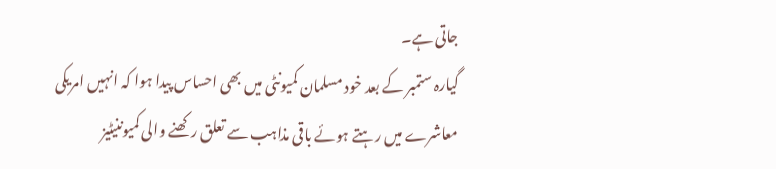جاتی ہے۔
گیارہ ستمبر کے بعد خود مسلمان کمیونٹی میں بھی احساس پیدا ہوا کہ انہیں امریکی معاشرے میں رہتے ہوئے باقی مذاہب سے تعلق رکھنے والی کمیوننیٹیز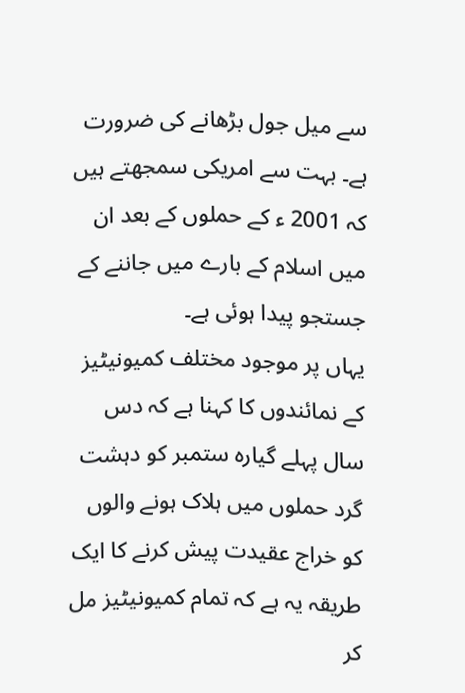سے میل جول بڑھانے کی ضرورت ہے۔ بہت سے امریکی سمجھتے ہیں کہ 2001 ء کے حملوں کے بعد ان میں اسلام کے بارے میں جاننے کے جستجو پیدا ہوئی ہے۔
یہاں پر موجود مختلف کمیونیٹیز کے نمائندوں کا کہنا ہے کہ دس سال پہلے گیارہ ستمبر کو دہشت گرد حملوں میں ہلاک ہونے والوں کو خراج عقیدت پیش کرنے کا ایک طریقہ یہ ہے کہ تمام کمیونیٹیز مل کر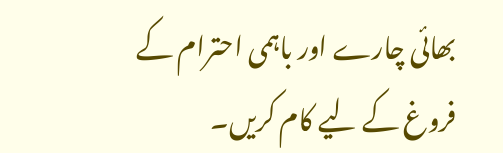بھائی چارے اور باہمی احترام کے فروغ کے لیے کام کریں۔